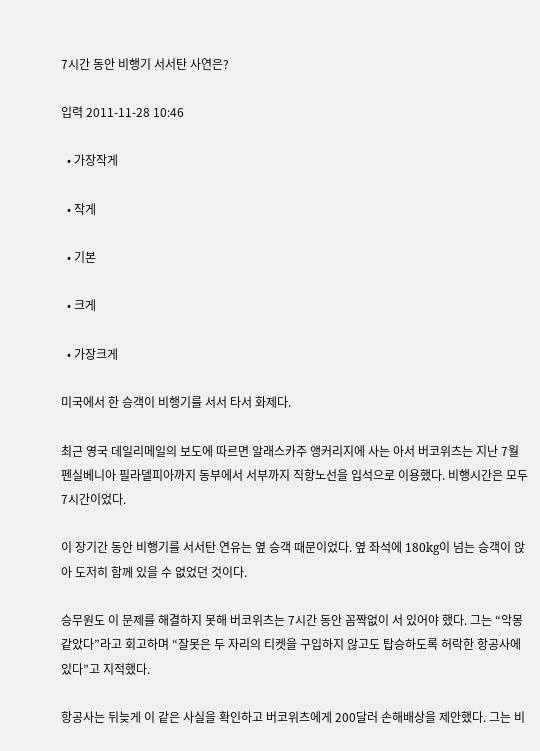7시간 동안 비행기 서서탄 사연은?

입력 2011-11-28 10:46

  • 가장작게

  • 작게

  • 기본

  • 크게

  • 가장크게

미국에서 한 승객이 비행기를 서서 타서 화제다.

최근 영국 데일리메일의 보도에 따르면 알래스카주 앵커리지에 사는 아서 버코위츠는 지난 7월 펜실베니아 필라델피아까지 동부에서 서부까지 직항노선을 입석으로 이용했다. 비행시간은 모두 7시간이었다.

이 장기간 동안 비행기를 서서탄 연유는 옆 승객 때문이었다. 옆 좌석에 180kg이 넘는 승객이 앉아 도저히 함께 있을 수 없었던 것이다.

승무원도 이 문제를 해결하지 못해 버코위츠는 7시간 동안 꼼짝없이 서 있어야 했다. 그는 “악몽 같았다”라고 회고하며 “잘못은 두 자리의 티켓을 구입하지 않고도 탑승하도록 허락한 항공사에 있다”고 지적했다.

항공사는 뒤늦게 이 같은 사실을 확인하고 버코위츠에게 200달러 손해배상을 제안했다. 그는 비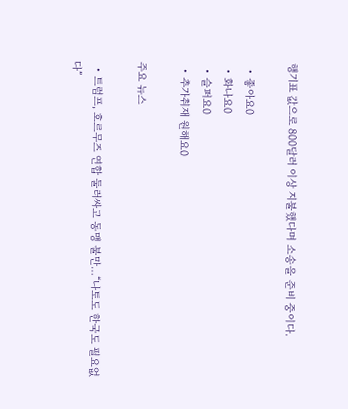행기표 값으로 800달러 이상 지불했다며 소송을 준비 중이다.

  • 좋아요0
  • 화나요0
  • 슬퍼요0
  • 추가취재 원해요0

주요 뉴스

  • 트럼프, 호르무즈 연합 둘러싸고 동맹 불만…“나토도 한국도 필요없다”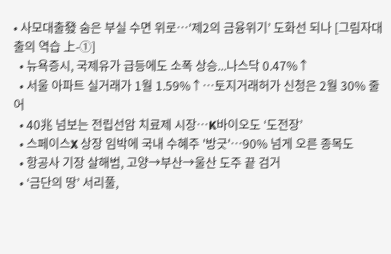• 사모대출發 숨은 부실 수면 위로…‘제2의 금융위기’ 도화선 되나 [그림자대출의 역습 上-①]
  • 뉴욕증시, 국제유가 급등에도 소폭 상승...나스닥 0.47%↑
  • 서울 아파트 실거래가 1월 1.59%↑…토지거래허가 신청은 2월 30% 줄어
  • 40兆 넘보는 전립선암 치료제 시장…K바이오도 ‘도전장’
  • 스페이스X 상장 임박에 국내 수혜주 '방긋'…90% 넘게 오른 종목도
  • 항공사 기장 살해범, 고양→부산→울산 도주 끝 검거
  • ‘금단의 땅’ 서리풀,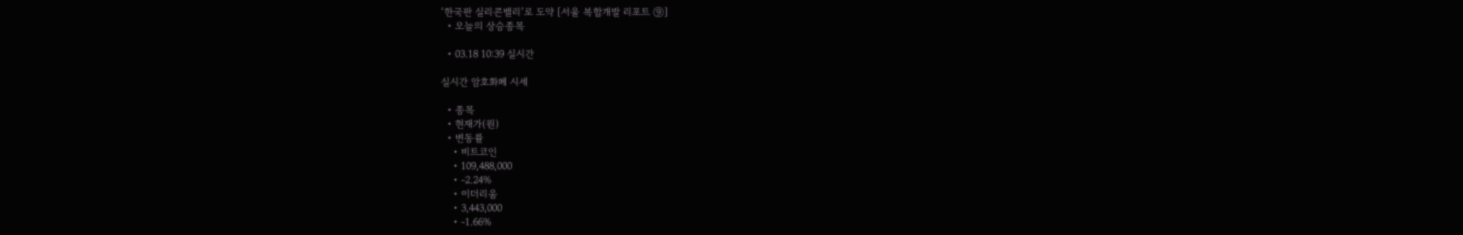‘한국판 실리콘밸리’로 도약 [서울 복합개발 리포트 ⑨]
  • 오늘의 상승종목

  • 03.18 10:39 실시간

실시간 암호화폐 시세

  • 종목
  • 현재가(원)
  • 변동률
    • 비트코인
    • 109,488,000
    • -2.24%
    • 이더리움
    • 3,443,000
    • -1.66%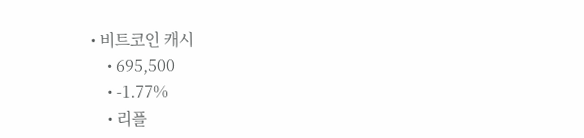• 비트코인 캐시
    • 695,500
    • -1.77%
    • 리플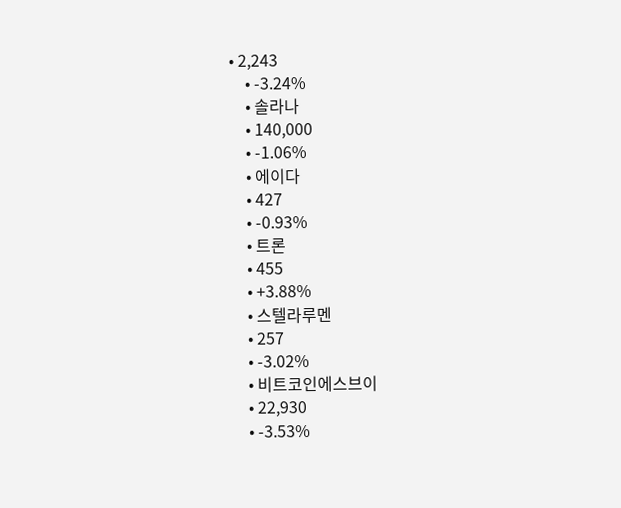• 2,243
    • -3.24%
    • 솔라나
    • 140,000
    • -1.06%
    • 에이다
    • 427
    • -0.93%
    • 트론
    • 455
    • +3.88%
    • 스텔라루멘
    • 257
    • -3.02%
    • 비트코인에스브이
    • 22,930
    • -3.53%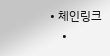• 체인링크
    •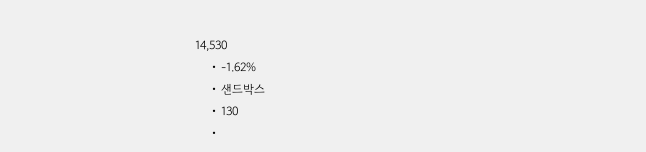14,530
    • -1.62%
    • 샌드박스
    • 130
    •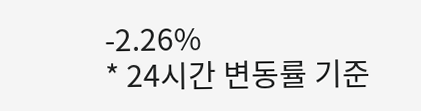-2.26%
* 24시간 변동률 기준